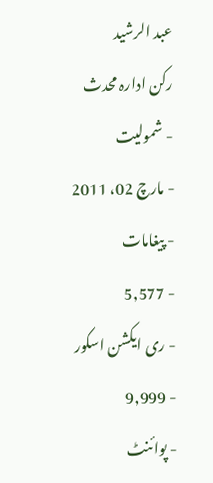عبد الرشید
رکن ادارہ محدث
- شمولیت
- مارچ 02، 2011
- پیغامات
- 5,577
- ری ایکشن اسکور
- 9,999
- پوائنٹ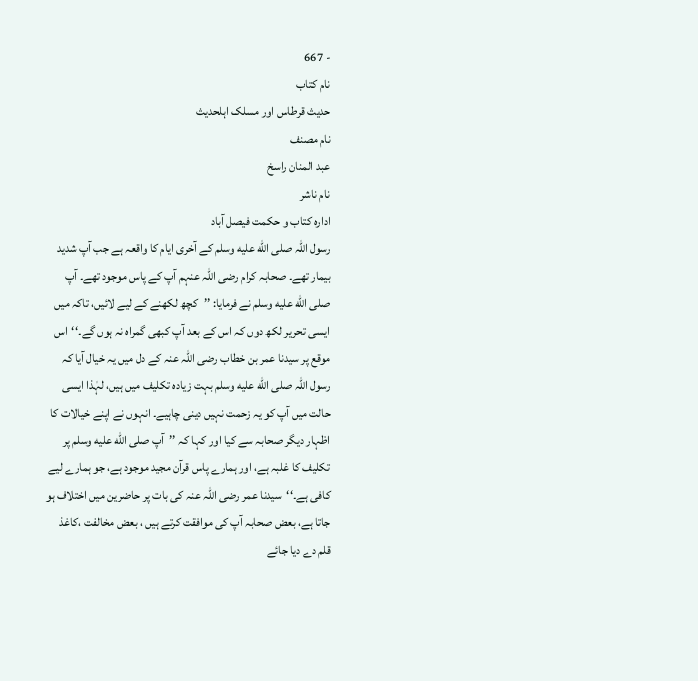- 667
نام کتاب
حدیث قرطاس اور مسلک اہلحدیث
نام مصنف
عبد المنان راسخ
نام ناشر
ادارہ کتاب و حکمت فیصل آباد
رسول اللہ صلى الله عليه وسلم کے آخری ایام کا واقعہ ہے جب آپ شدید بیمار تھے۔ صحابہ کرام رضی اللہ عنہم آپ کے پاس موجود تھے۔ آپ صلى الله عليه وسلم نے فرمایا: ’’کچھ لکھنے کے لیے لائیں، تاکہ میں ایسی تحریر لکھ دوں کہ اس کے بعد آپ کبھی گمراہ نہ ہوں گے۔‘‘اس موقع پر سیدنا عمر بن خطاب رضی اللہ عنہ کے دل میں یہ خیال آیا کہ رسول اللہ صلى الله عليه وسلم بہت زیادہ تکلیف میں ہیں، لہٰذا ایسی حالت میں آپ کو یہ زحمت نہیں دینی چاہیے۔ انہوں نے اپنے خیالات کا اظہار دیگر صحابہ سے کیا اور کہا کہ ’’آپ صلى الله عليه وسلم پر تکلیف کا غلبہ ہے، اور ہمارے پاس قرآن مجید موجود ہے، جو ہمارے لیے کافی ہے۔‘‘سیدنا عمر رضی اللہ عنہ کی بات پر حاضرین میں اختلاف ہو جاتا ہے، بعض صحابہ آپ کی موافقت کرتے ہیں ، بعض مخالفت ،کاغذ قلم دے دیا جائے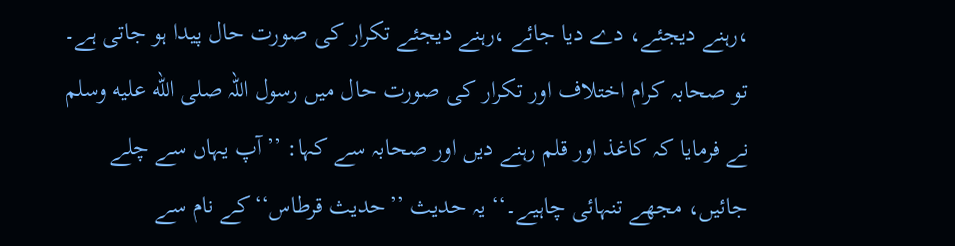،رہنے دیجئے، دے دیا جائے ،رہنے دیجئے تکرار کی صورت حال پیدا ہو جاتی ہے۔ تو صحابہ کرام اختلاف اور تکرار کی صورت حال میں رسول اللہ صلى الله عليه وسلم نے فرمایا کہ کاغذ اور قلم رہنے دیں اور صحابہ سے کہا: ’’آپ یہاں سے چلے جائیں، مجھے تنہائی چاہیے۔‘‘ یہ حدیث ’’حدیث قرطاس‘‘کے نام سے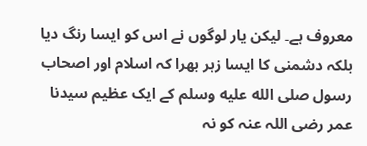معروف ہے۔ لیکن یار لوگوں نے اس کو ایسا رنگ دیا بلکہ دشمنی کا ایسا زہر بھرا کہ اسلام اور اصحاب رسول صلى الله عليه وسلم کے ایک عظیم سیدنا عمر رضی اللہ عنہ کو نہ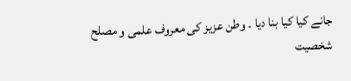جانے کیا کیا بنا دیا ۔ وطن عزیز کی معروف علمی و مصلح شخصیت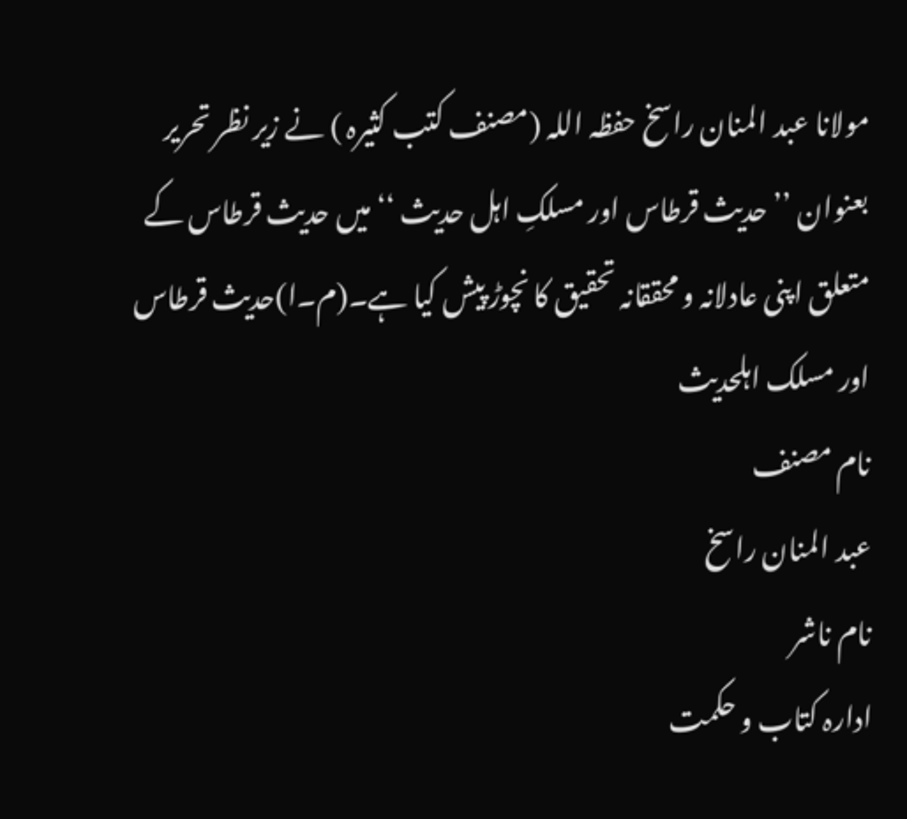مولانا عبد المنان راسخ حفظہ اللہ (مصنف کتب کثیرہ ) نے زیر نظر تحریر بعنوان ’’ حدیث قرطاس اور مسلکِ اہل حدیث ‘‘ میں حدیث قرطاس کے متعلق اپنی عادلانہ و محققانہ تحقیق کا نچوڑ پیش کیا ہے۔(م۔ا)حدیث قرطاس اور مسلک اہلحدیث
نام مصنف
عبد المنان راسخ
نام ناشر
ادارہ کتاب و حکمت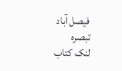فیصل آباد
تبصرہ
لنک کتاب